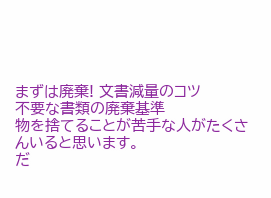まずは廃棄! 文書減量のコツ
不要な書類の廃棄基準
物を捨てることが苦手な人がたくさんいると思います。
だ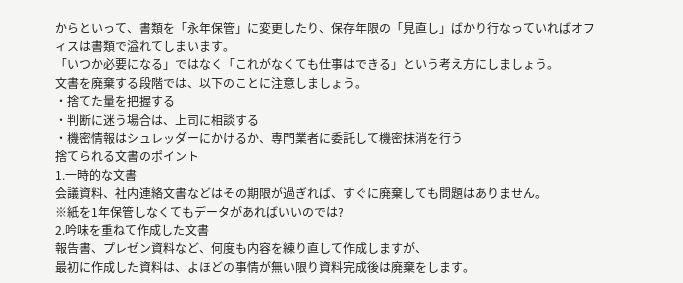からといって、書類を「永年保管」に変更したり、保存年限の「見直し」ばかり行なっていればオフィスは書類で溢れてしまいます。
「いつか必要になる」ではなく「これがなくても仕事はできる」という考え方にしましょう。
文書を廃棄する段階では、以下のことに注意しましょう。
・捨てた量を把握する
・判断に迷う場合は、上司に相談する
・機密情報はシュレッダーにかけるか、専門業者に委託して機密抹消を行う
捨てられる文書のポイント
1.一時的な文書
会議資料、社内連絡文書などはその期限が過ぎれば、すぐに廃棄しても問題はありません。
※紙を1年保管しなくてもデータがあればいいのでは?
2.吟味を重ねて作成した文書
報告書、プレゼン資料など、何度も内容を練り直して作成しますが、
最初に作成した資料は、よほどの事情が無い限り資料完成後は廃棄をします。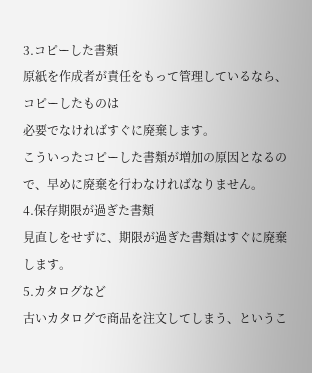3.コピーした書類
原紙を作成者が責任をもって管理しているなら、コピーしたものは
必要でなければすぐに廃棄します。
こういったコピーした書類が増加の原因となるので、早めに廃棄を行わなければなりません。
4.保存期限が過ぎた書類
見直しをせずに、期限が過ぎた書類はすぐに廃棄します。
5.カタログなど
古いカタログで商品を注文してしまう、というこ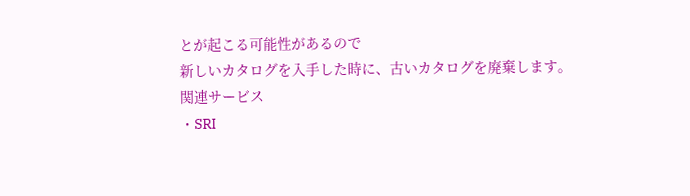とが起こる可能性があるので
新しいカタログを入手した時に、古いカタログを廃棄します。
関連サービス
・SRI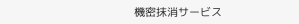機密抹消サービス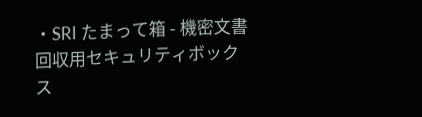・SRI たまって箱 - 機密文書回収用セキュリティボックス